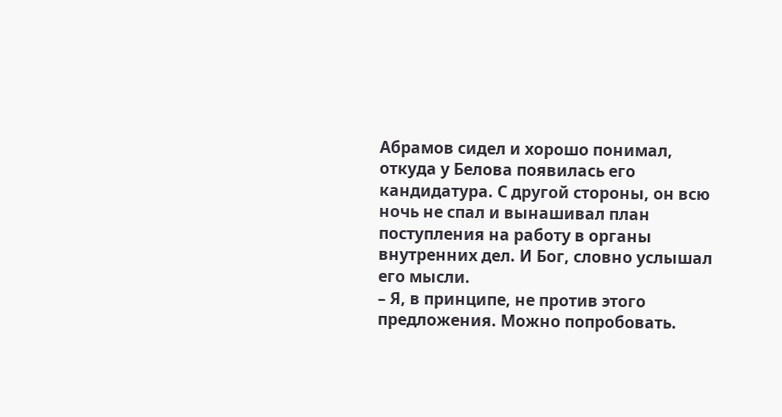Абрамов сидел и хорошо понимал, откуда у Белова появилась его кандидатура. С другой стороны, он всю ночь не спал и вынашивал план поступления на работу в органы внутренних дел. И Бог, словно услышал его мысли.
– Я, в принципе, не против этого предложения. Можно попробовать.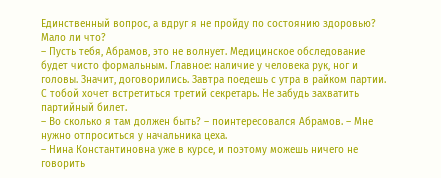Единственный вопрос, а вдруг я не пройду по состоянию здоровью? Мало ли что?
– Пусть тебя, Абрамов, это не волнует. Медицинское обследование будет чисто формальным. Главное: наличие у человека рук, ног и головы. Значит, договорились. Завтра поедешь с утра в райком партии. С тобой хочет встретиться третий секретарь. Не забудь захватить партийный билет.
– Во сколько я там должен быть? – поинтересовался Абрамов. – Мне нужно отпроситься у начальника цеха.
– Нина Константиновна уже в курсе, и поэтому можешь ничего не говорить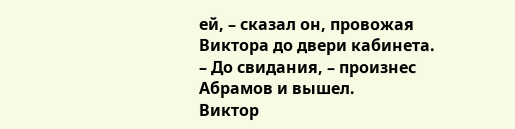ей, – сказал он, провожая Виктора до двери кабинета.
– До свидания, – произнес Абрамов и вышел.
Виктор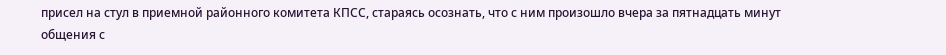присел на стул в приемной районного комитета КПСС, стараясь осознать, что с ним произошло вчера за пятнадцать минут общения с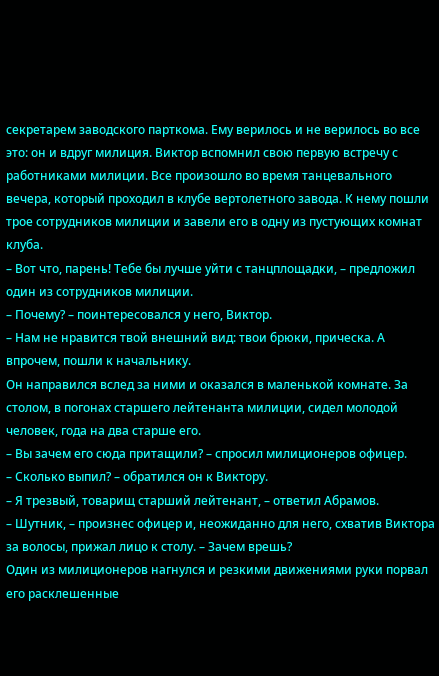секретарем заводского парткома. Ему верилось и не верилось во все это: он и вдруг милиция. Виктор вспомнил свою первую встречу с работниками милиции. Все произошло во время танцевального вечера, который проходил в клубе вертолетного завода. К нему пошли трое сотрудников милиции и завели его в одну из пустующих комнат клуба.
– Вот что, парень! Тебе бы лучше уйти с танцплощадки, – предложил один из сотрудников милиции.
– Почему? – поинтересовался у него, Виктор.
– Нам не нравится твой внешний вид: твои брюки, прическа. А впрочем, пошли к начальнику.
Он направился вслед за ними и оказался в маленькой комнате. За столом, в погонах старшего лейтенанта милиции, сидел молодой человек, года на два старше его.
– Вы зачем его сюда притащили? – спросил милиционеров офицер.
– Сколько выпил? – обратился он к Виктору.
– Я трезвый, товарищ старший лейтенант, – ответил Абрамов.
– Шутник, – произнес офицер и, неожиданно для него, схватив Виктора за волосы, прижал лицо к столу. – Зачем врешь?
Один из милиционеров нагнулся и резкими движениями руки порвал его расклешенные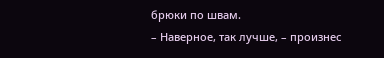брюки по швам.
– Наверное, так лучше, – произнес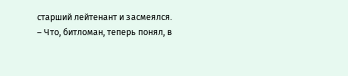старший лейтенант и засмеялся.
– Что, битломан, теперь понял, в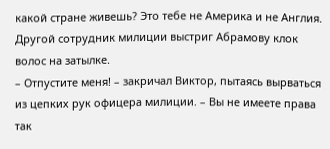какой стране живешь? Это тебе не Америка и не Англия.
Другой сотрудник милиции выстриг Абрамову клок волос на затылке.
– Отпустите меня! – закричал Виктор, пытаясь вырваться из цепких рук офицера милиции. – Вы не имеете права так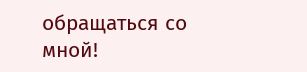обращаться со мной!